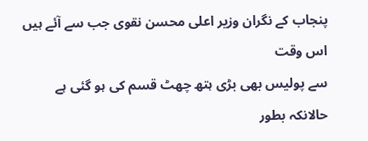پنجاب کے نگران وزیر اعلی محسن نقوی جب سے آئے ہیں اس وقت
سے پولیس بھی بڑی ہتھ چھٹ قسم کی ہو گئی ہے حالانکہ بطور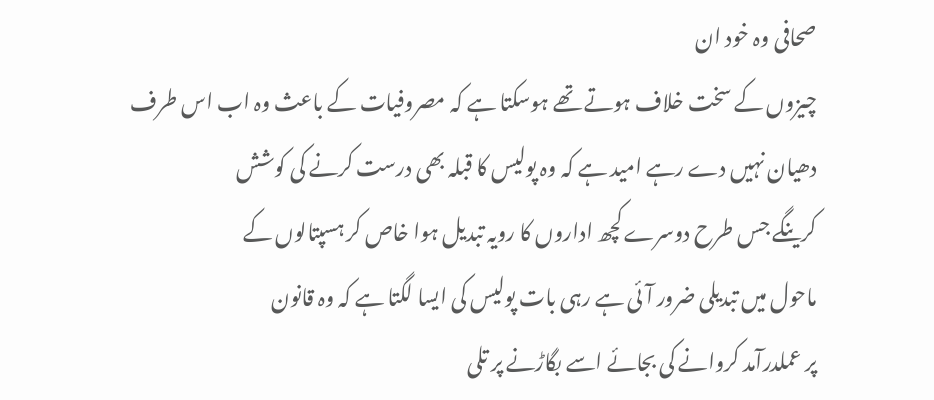صحافی وہ خود ان
چیزوں کے سخت خلاف ہوتے تھے ہوسکتا ہے کہ مصروفیات کے باعث وہ اب اس طرف
دھیان نہیں دے رہے امید ہے کہ وہ پولیس کا قبلہ بھی درست کرنے کی کوشش
کرینگے جس طرح دوسرے کچھ اداروں کا رویہ تبدیل ہوا خاص کر ہسپتالوں کے
ماحول میں تبدیلی ضرور آئی ہے رہی بات پولیس کی ایسا لگتا ہے کہ وہ قانون
پر عملدرآمد کروانے کی بجائے اسے بگاڑنے پر تلی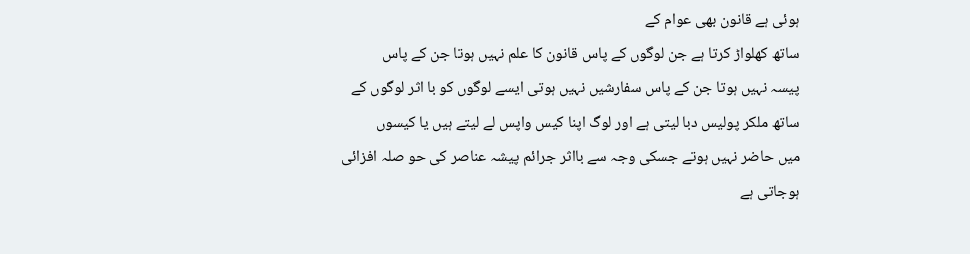ہوئی ہے قانون بھی عوام کے
ساتھ کھلواڑ کرتا ہے جن لوگوں کے پاس قانون کا علم نہیں ہوتا جن کے پاس
پیسہ نہیں ہوتا جن کے پاس سفارشیں نہیں ہوتی ایسے لوگوں کو با اثر لوگوں کے
ساتھ ملکر پولیس دبا لیتی ہے اور لوگ اپنا کیس واپس لے لیتے ہیں یا کیسوں
میں حاضر نہیں ہوتے جسکی وجہ سے بااثر جرائم پیشہ عناصر کی حو صلہ افزائی
ہوجاتی ہے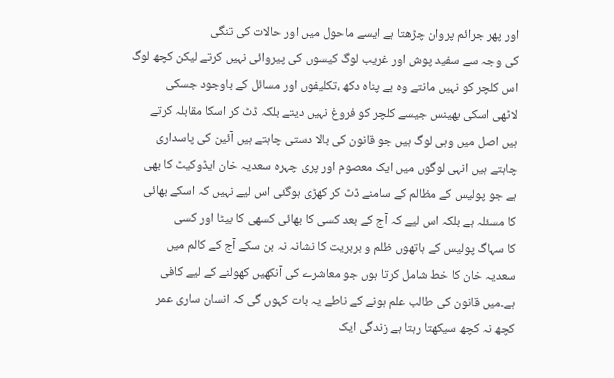اور پھر جرائم پروان چڑھتا ہے ایسے ماحول میں اور حالات کی تنگی
کی وجہ سے سفید پوش اور غریب لوگ کیسوں کی پیروائی نہیں کرتے لیکن کچھ لوگ
اس کلچر کو نہیں مانتے وہ بے پناہ دکھ ،تکلیفوں اور مسائل کے باوجود جسکی
لاٹھی اسکی بھینس جیسے کلچر کو فروغ نہیں دیتے بلکہ ڈٹ کر اسکا مقابلہ کرتے
ہیں اصل میں وہی لوگ ہیں جو قانون کی بالا دستی چاہتے ہیں آئین کی پاسداری
چاہتے ہیں انہی لوگوں میں ایک معصوم اور پری چہرہ سعدیہ خان ایڈوکیٹ کا بھی
ہے جو پولیس کے مظالم کے سامنے ڈٹ کر کھڑی ہوگئی اس لیے نہیں کہ اسکے بھائی
کا مسئلہ ہے بلکہ اس لیے کہ آج کے بعد کسی کا بھائی کسھی کا بیٹا اور کسی
کا سہاگ پولیس کے ہاتھوں ظلم و بربریت کا نشانہ نہ بن سکے آج کے کالم میں
سعدیہ خان کا خط شامل کرتا ہوں جو معاشرے کی آنکھیں کھولنے کے لیے کافی
ہے۔میں قانون کی طالب علم ہونے کے ناطے یہ بات کہوں گی کہ انسان ساری عمر
کچھ نہ کچھ سیکھتا رہتا ہے زندگی ایک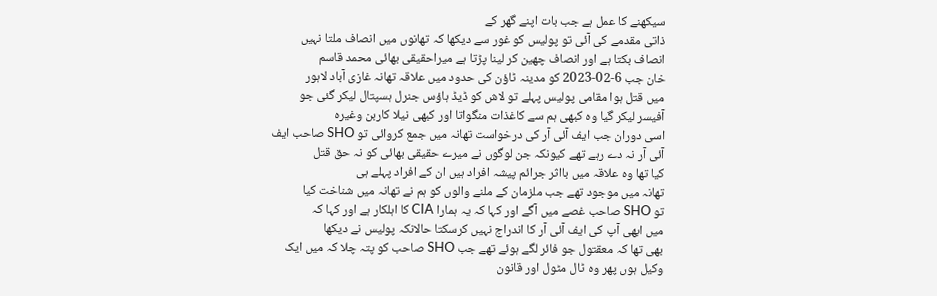سیکھنے کا عمل ہے جب بات اپنے گھر کے
ذاتی مقدمے کی آئی تو پولیس کو غور سے دیکھا کہ تھانوں میں انصاف ملتا نہیں
انصاف بکتا ہے اور انصاف چھین کر لینا پڑتا ہے میراحقیقی بھائی محمد قاسم
خان جب 6-02-2023 کو مدینہ ٹاؤن کی حدود میں علاقہ تھانہ غازی آباد لاہور
میں قتل ہوا مقامی پولیس پہلے تو لاش کو ڈیڈ ہاؤس جنرل ہسپتال لیکر گئی جو
آفیسر لیکر گیا وہ کبھی ہم سے کاغذات منگواتا اور کبھی نیلا کاربن وغیرہ
اسی دوران جب ایف آئی آر کی درخواست تھانہ میں جمع کروائی تو SHO صاحب ایف
آئی آر نہ دے رہے تھے کیونکہ جن لوگوں نے میرے حقیقی بھائی کو نہ حق قتل
کیا تھا وہ علاقہ میں بااثر جرائم پیشہ افراد ہیں ان کے افراد پہلے ہی
تھانہ میں موجود تھے جب ملزمان کے ملنے والوں کو ہم نے تھانہ میں شناخت کیا
تو SHO صاحب غصے میں آگے اور کہا کہ یہ ہمارا CIA کا اہلکار ہے اور کہا کہ
میں ابھی آپ کی ایف آئی آر کا اندراج نہیں کرسکتا حالانکہ پولیس نے دیکھا
بھی تھا کہ معقتول جو فائر لگے ہوئے تھے جب SHO صاحب کو پتہ چلا کہ میں ایک
وکیل ہوں پھر وہ ٹال مٹول اور قانون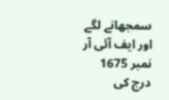سمجھانے لگے اور ایف آئی آر نمبر 1675
درج کی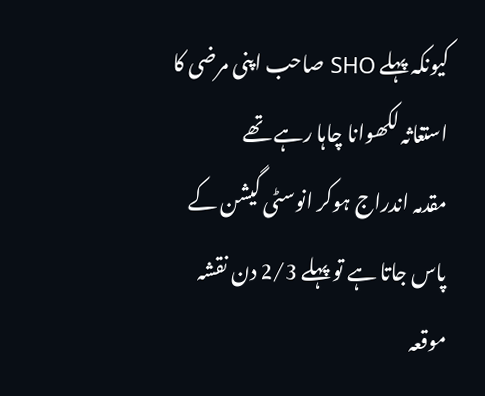کیونکہ پہلے SHO صاحب اپنی مرضی کا استغاثہ لکھوانا چاہا رہے تھے
مقدمہ اندراج ہوکر انوسٹی گیشن کے پاس جاتا ہے تو پہلے 2/3 دن نقشہ موقعہ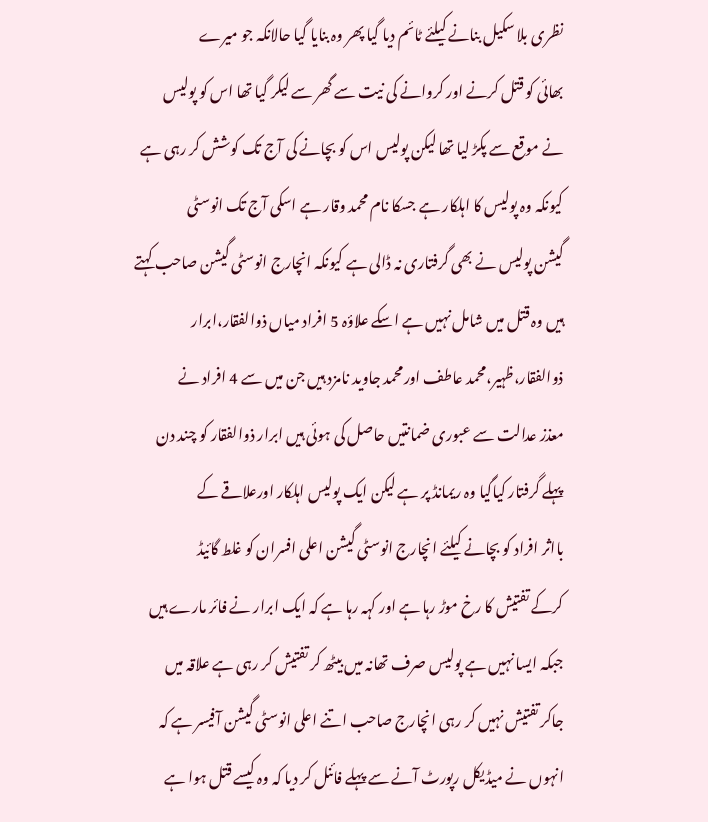نظری بلا سکیل بنانے کیلئے ٹائم دیا گیا پھر وہ بنایا گیا حالانکہ جو میرے
بھائی کو قتل کرنے اور کروانے کی نیت سے گھر سے لیکر گیا تھا اس کو پولیس
نے موقع سے پکڑ لیا تھا لیکن پولیس اس کو بچانے کی آج تک کوشش کر رہی ہے
کیونکہ وہ پولیس کا اہلکار ہے جسکا نام محمد وقار ہے اسکی آج تک انوسٹی
گیشن پولیس نے بھی گرفتاری نہ ڈالی ہے کیونکہ انچارج انوسٹی گیشن صاحب کہتے
ہیں وہ قتل میں شامل نہیں ہے اسکے علاؤہ 5 افراد میاں ذوالفقار،ابرار
ذوالفقار،ظہیر،محمد عاطف اورمحمد جاوید نامزد ہیں جن میں سے 4 افراد نے
معذز عدالت سے عبوری ضمانتیں حاصل کی ہوئی ہیں ابرار ذوالفقار کو چند دن
پہلے گرفتار کیاگیا وہ ریمانڈ پر ہے لیکن ایک پولیس اہلکار اورعلاقے کے
بااثر افراد کو بچانے کیلئے انچارج انوسٹی گیشن اعلی افسران کو غلط گائیڈ
کرکے تفتیش کا رخ موڑ رہا ہے اور کہہ رہا ہے کہ ایک ابرار نے فائر مارے ہیں
جبکہ ایسا نہیں ہے پولیس صرف تھانہ میں بیٹھ کر تفتیش کر رہی ہے علاقہ میں
جاکر تفتیش نہیں کر رہی انچارج صاحب اتنے اعلی انوسٹی گیشن آفیسر ہے کہ
انہوں نے میڈیکل رپورٹ آنے سے پہلے فائنل کر دیا کہ وہ کیسے قتل ہوا ہے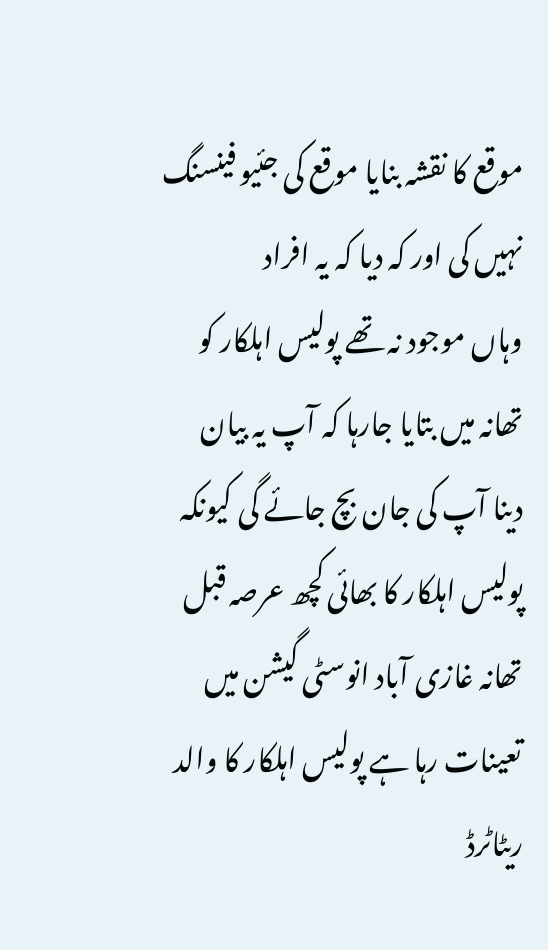موقع کا نقشہ بنایا موقع کی جئیو فینسنگ نہیں کی اور کہ دیا کہ یہ افراد
وہاں موجود نہ تھے پولیس اہلکار کو تھانہ میں بتایا جارہا کہ آپ یہ بیان
دینا آپ کی جان بچ جائے گی کیونکہ پولیس اہلکار کا بھائی کچھ عرصہ قبل
تھانہ غازی آباد انوسٹی گیشن میں تعینات رہا ہے پولیس اہلکار کا والد
ریٹاٹرڈ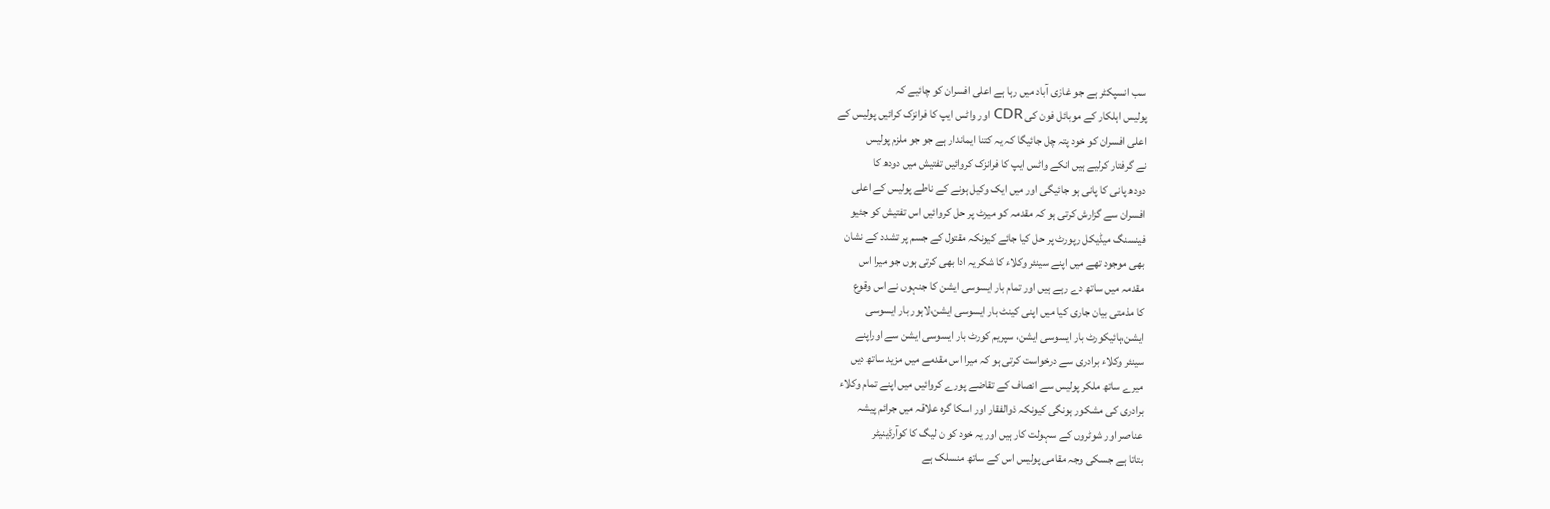سب انسپکٹر ہے جو غازی آباد میں رہا ہے اعلی افسران کو چائیے کہ
پولیس اہلکار کے موبائل فون کی CDR اور واٹس ایپ کا فرانزک کرائیں پولیس کے
اعلی افسران کو خود پتہ چل جائیگا کہ یہ کتنا ایماندار ہے جو جو ملزم پولیس
نے گرفتار کرلیے ہیں انکے واٹس ایپ کا فرانزک کروائیں تفتیش میں دودھ کا
دودھ پانی کا پانی ہو جائیگی اور میں ایک وکیل ہونے کے ناطے پولیس کے اعلی
افسران سے گزارش کرتی ہو کہ مقدمہ کو میرٹ پر حل کروائیں اس تفتیش کو جئیو
فینسنگ میڈیکل رپورٹ پر حل کیا جائے کیونکہ مقتول کے جسم پر تشدد کے نشان
بھی موجود تھے میں اپنے سینئر وکلاء کا شکریہ ادا بھی کرتی ہوں جو میرا اس
مقدمہ میں ساتھ دے رہے ہیں اور تمام بار ایسوسی ایشن کا جنہوں نے اس وقوع
کا مذمتی بیان جاری کیا میں اپنی کینٹ بار ایسوسی ایشن،لاہور بار ایسوسی
ایشن،ہائیکورٹ بار ایسوسی ایشن، سپریم کورٹ بار ایسوسی ایشن سے اوراپنے
سینئر وکلاء برادری سے درخواست کرتی ہو کہ میرا اس مقدمے میں مزید ساتھ دیں
میرے ساتھ ملکر پولیس سے انصاف کے تقاضے پورے کروائیں میں اپنے تمام وکلاء
برادری کی مشکور ہونگی کیونکہ ذوالفقار اور اسکا گرہ علاقہ میں جرائم پیشہ
عناصر اور شوٹروں کے سہولت کار ہیں اور یہ خود کو ن لیگ کا کوآرڈینیٹر
بتاتا ہے جسکی وجہ مقامی پولیس اس کے ساتھ منسلک ہے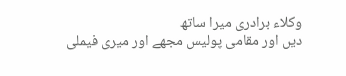وکلاء برادری میرا ساتھ
دیں اور مقامی پولیس مجھے اور میری فیملی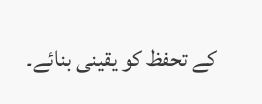کے تحفظ کو یقینی بنائے۔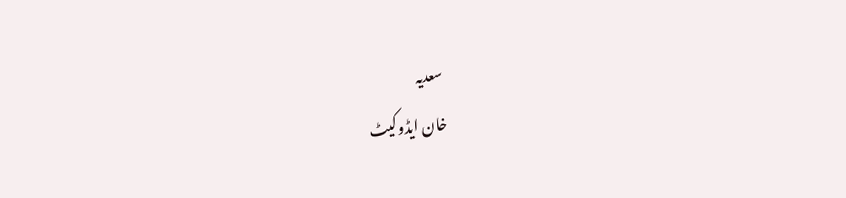سعدیہ
خان ایڈوکیٹ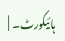ہائیکورٹ۔ |